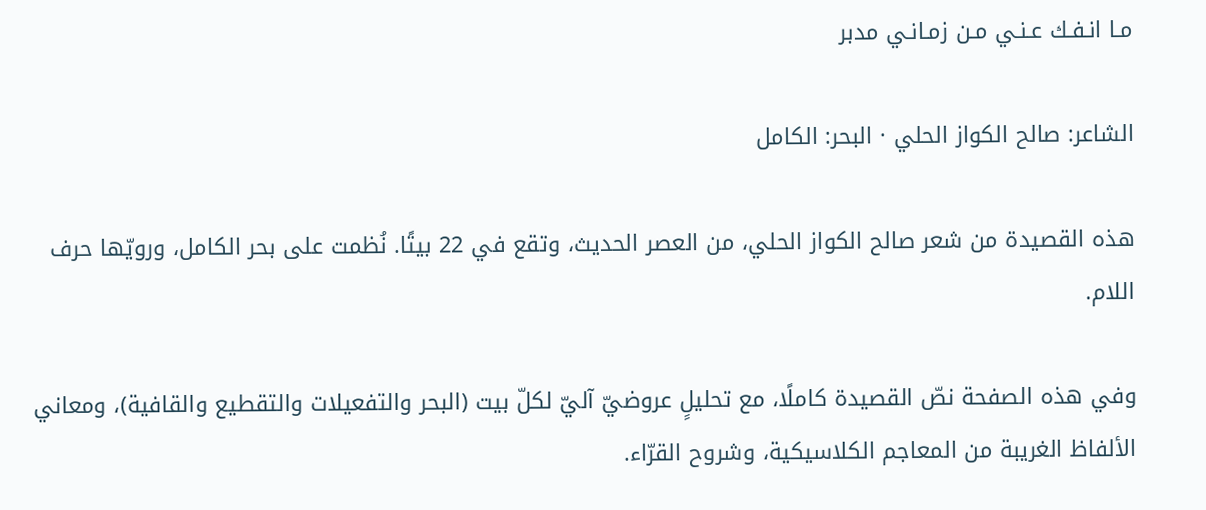مـا انـفـك عـنـي مـن زمـانـي مدبر

الشاعر: صالح الكواز الحلي · البحر: الكامل

هذه القصيدة من شعر صالح الكواز الحلي، من العصر الحديث، وتقع في 22 بيتًا. نُظمت على بحر الكامل، ورويّها حرف اللام.

وفي هذه الصفحة نصّ القصيدة كاملًا، مع تحليلٍ عروضيّ آليّ لكلّ بيت (البحر والتفعيلات والتقطيع والقافية)، ومعاني الألفاظ الغريبة من المعاجم الكلاسيكية، وشروح القرّاء.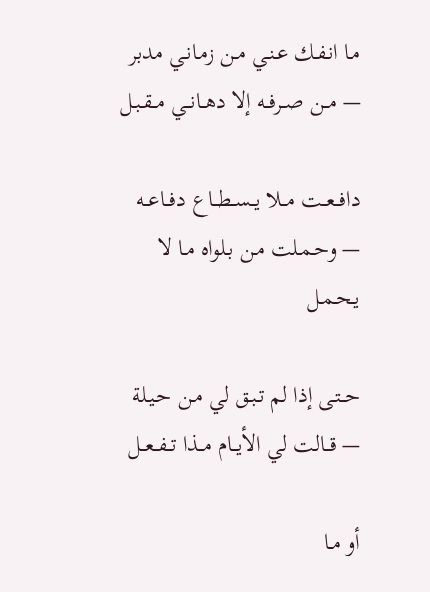مـا انـفـك عـنـي مـن زمـانـي مدبر — مــن صــرفــه إلا دهــانــي مــقـبـل

دافــعــت مــلا يــســطــاع دفــاعــه — وحـمـلت مـن بـلواه مـا لا يـحـمـل

حــتـى إذا لم تـبـق لي مـن حـيـلة — قــالت لي الأيــام مــذا تــفــعــل

أو مـا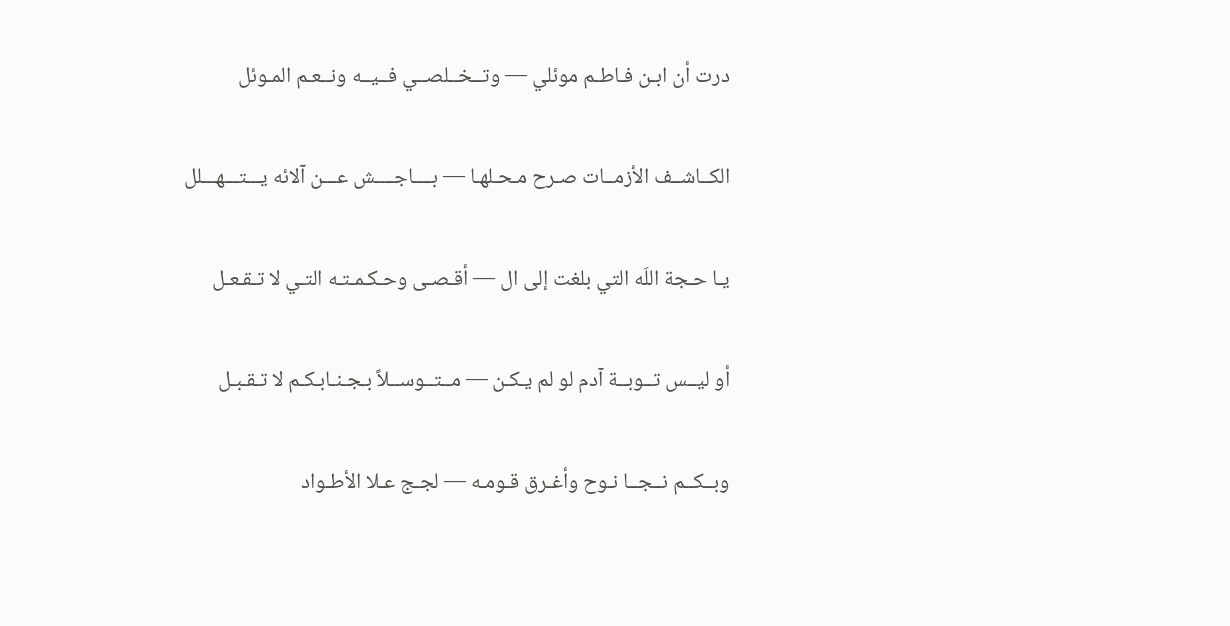درت أن ابـن فـاطـم موئلي — وتــخــلصــي فــيــه ونــعـم المـوئل

الكــاشــف الأزمــات صـرح مـحـلهـا — بــــاجــــش عـــن آلائه يـــتـــهـــلل

يـا حـجة اللَه التي بلغت إلى ال — أقـصـى وحـكـمـتـه التـي لا تـقـعـل

أو ليــس تــوبــة آدم لو لم يـكـن — مــتــوســلاً بـجـنـابـكـم لا تـقـبـل

وبــكــم نــجــا نـوح وأغـرق قـومـه — لجـج عـلا الأطـواد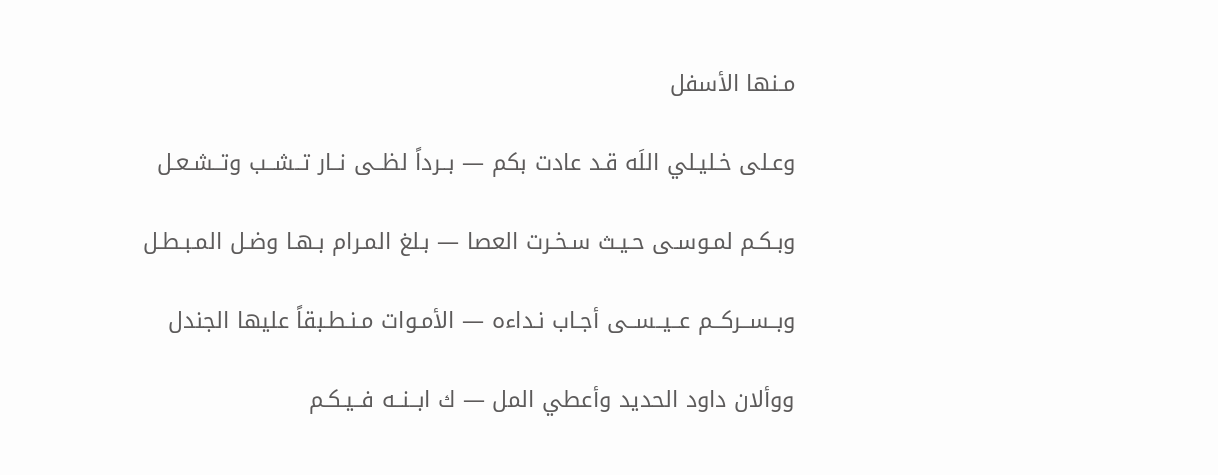مـنها الأسفل

وعـلى خـليـلي اللَه قـد عادت بكم — بــرداً لظــى نــار تــشــب وتــشـعـل

وبـكـم لمـوسـى حـيـث سـخـرت العصا — بـلغ المـرام بـهـا وضـل المـبـطـل

وبــســركــم عــيــســى أجـاب نـداءه — الأمـوات مـنـطـبقاً عليها الجندل

ووألان داود الحديد وأعطي المل — ك ابــنــه فــيـكـم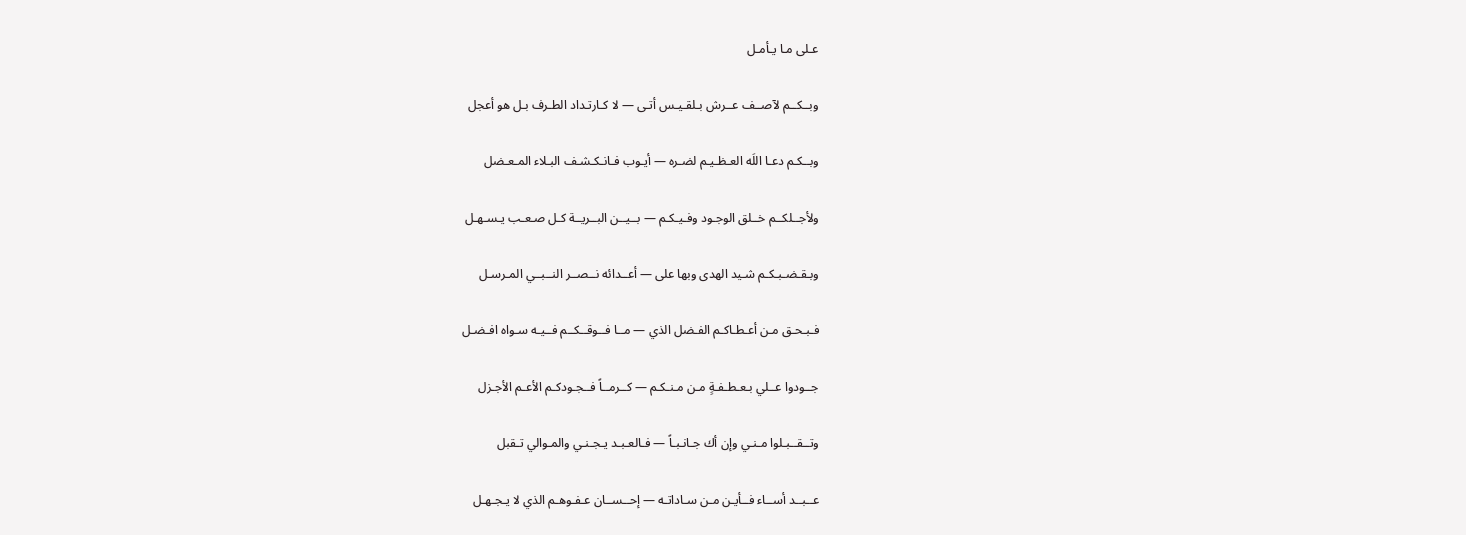عـلى مـا يـأمـل

وبــكــم لآصــف عــرش بـلقـيـس أتـى — لا كـارتـداد الطـرف بـل هو أعجل

وبــكـم دعـا اللَه العـظـيـم لضـره — أيـوب فـانـكـشـف البـلاء المـعـضل

ولأجــلكــم خــلق الوجـود وفـيـكـم — بــيــن البــريــة كـل صـعـب يـسـهـل

وبـقـضـبـكـم شـيد الهدى وبها على — أعــدائه نــصــر النــبــي المـرسـل

فـبـحـق مـن أعـطـاكـم الفـضل الذي — مــا فــوقــكــم فــيـه سـواه افـضـل

جــودوا عــلي بـعـطـفـةٍ مـن مـنـكـم — كــرمــاً فــجـودكـم الأعـم الأجـزل

وتــقــبـلوا مـنـي وإن أك جـانـبـاً — فـالعـبـد يـجـنـي والمـوالي تـقبل

عــبــد أســاء فــأيـن مـن سـاداتـه — إحــســان عـفـوهـم الذي لا يـجـهـل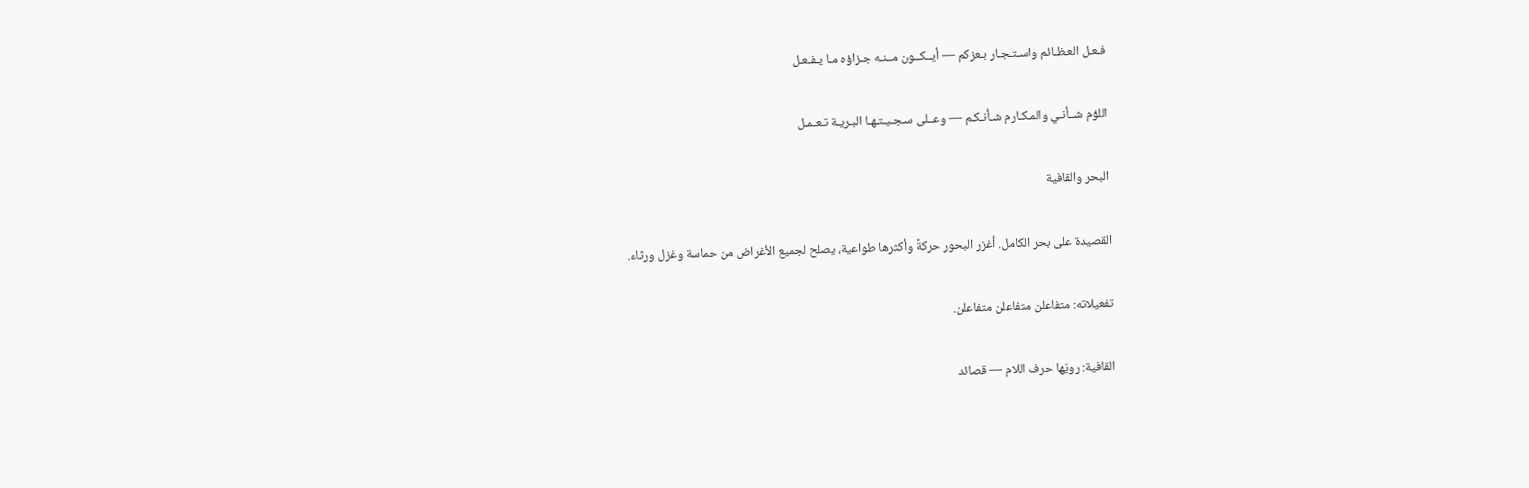فـعـل العـظـائم واسـتـجـار بـعزكم — أيــكــون مــنـه جـزاؤه مـا يـفـعـل

اللؤم شــأنـي والمـكـارم شـأنـكـم — وعــلى سـجـيـتـهـا البـريـة تـعـمـل

البحر والقافية

القصيدة على بحر الكامل. أغزر البحور حركةً وأكثرها طواعية، يصلح لجميع الأغراض من حماسة وغزل ورثاء.

تفعيلاته: متفاعلن متفاعلن متفاعلن.

القافية: رويّها حرف اللام — قصائد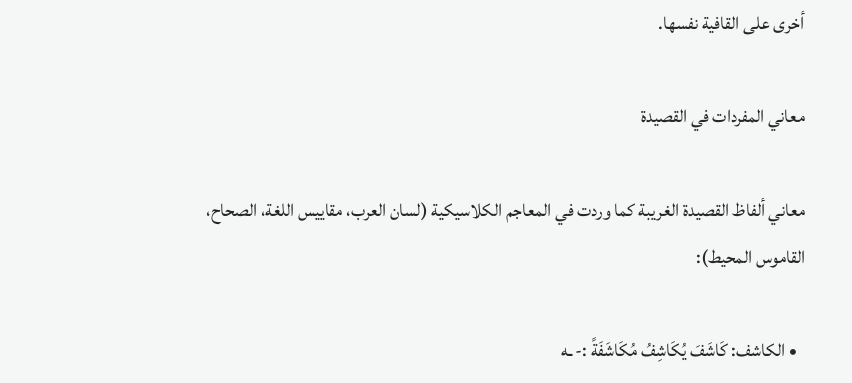أخرى على القافية نفسها.

معاني المفردات في القصيدة

معاني ألفاظ القصيدة الغريبة كما وردت في المعاجم الكلاسيكية (لسان العرب، مقاييس اللغة، الصحاح، القاموس المحيط):

  • الكاشف: كَاشَفَ يُكَاشِفُ مُكَاشَفَةً :- ـه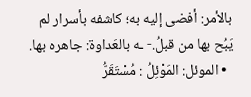بالأمر: أفضى إليه به؛ كاشفه بأسرار لم يَبُح بها من قبلُ.- ـه بالعَداوة: جاهره بها.
  • الموئل: المَوْئِلُ : مُسْتَقَرُّ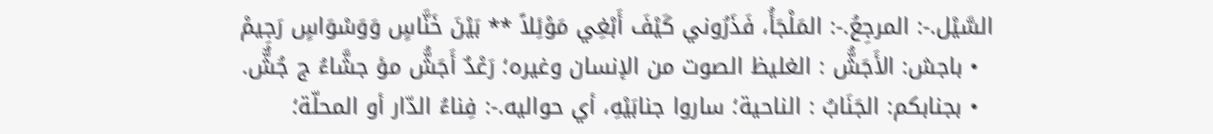السَّيْل.-: المرجِعُ.-: المَلْجَأُ، فَذَرُوني كَيْفَ أَبْغِي مَوْئِلاً ** بَيْنَ خَنَّاسٍ وَوَسْوَاسٍ رَجِيمْ
  • باجش: الأَجَشُّ : الغليظ الصوت من الإنسان وغيره؛ رَعْدٌ أَجَشُّ مؤ جشَّاءُ ج جُشٌّ.
  • بجنابكم: الجَنَابُ : الناحية؛ ساروا جنابَيْهِ، أي حواليه.-: فِناءُ الدّار أو المحلّة؛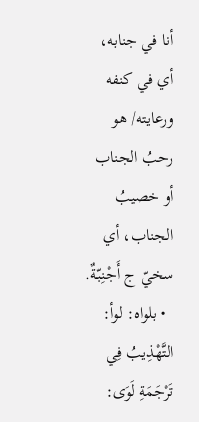أنا في جنابه، أي في كنفه ورعايته/ هو رحبُ الجناب أو خصيبُ الجناب، أي سخيّ ج أَجْنِبّةٌ.
  • بلواه: لوأ: التَّهْذِيبُ فِي تَرْجَمَةِ لَوَى: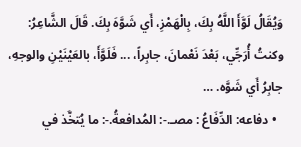وَيُقَالُ لَوَّأَ اللَّهُ بِكَ، بِالْهَمْزِ، أَي شَوَّهَ بِكَ. قَالَ الشَّاعِرُ: وكنتُ أُرَجِّي، بَعْدَ نَعْمانَ، جابِراً، ... فَلَوَّأَ، بالعَيْنَيْنِ والوجهِ، جابِرُ أَي شَوَّه. …
  • دفاعه: الدِّفَاعُ : مصـ.-: المُدافعةُ.-: ما يُتخَّذ في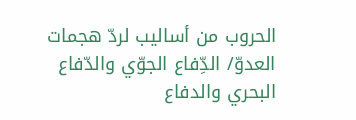الحروب من أساليب لردّ هجمات العدوّ/ الدِّفاع الجوّي والدّفاع البحري والدفاع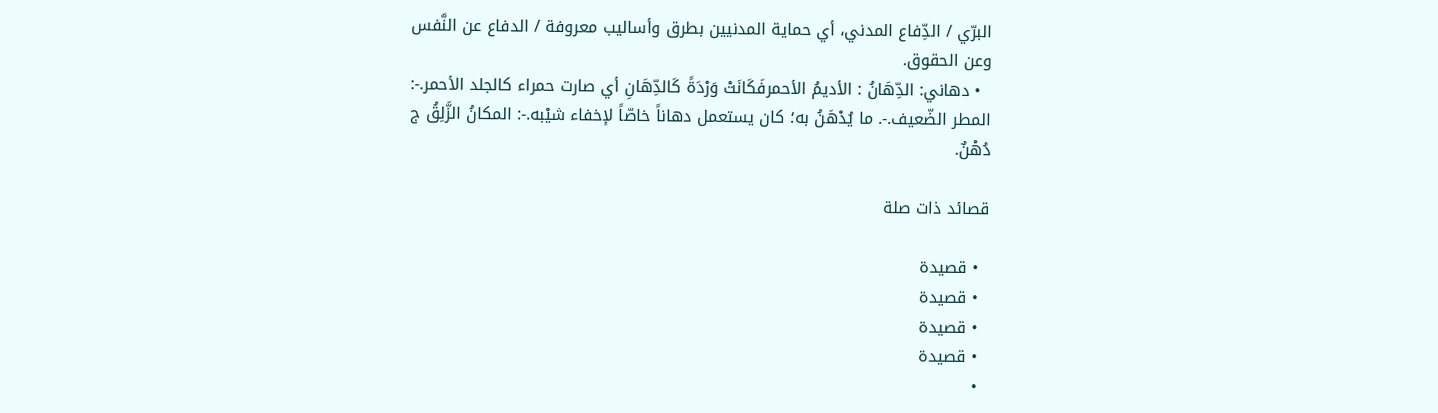البرّي / الدِّفاع المدني، أي حماية المدنيين بطرق وأساليب معروفة / الدفاع عن النَّفس وعن الحقوق.
  • دهاني: الدِّهَانُ : الأديمُ الأحمرفَكَانَتْ وَرْدَةً كَالدِّهَانِ أي صارت حمراء كالجلد الأحمر.-: المطر الضّعيف.-. ما يُدْهَنُ به؛ كان يستعمل دهاناً خاصّاً لإخفاء شيْبه.-: المكانُ الزَّلِقُ ج دُهْنٌ.

قصائد ذات صلة

  • قصيدة
  • قصيدة
  • قصيدة
  • قصيدة
  •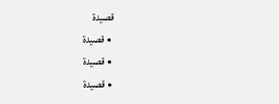قصيدة
  • قصيدة
  • قصيدة
  • قصيدة